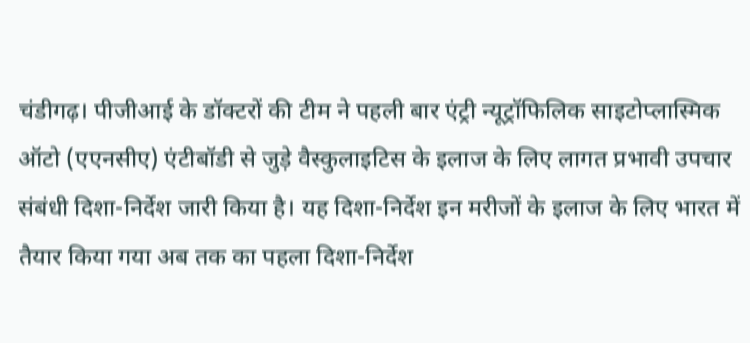चंडीगढ़। पीजीआई के डॉक्टरों की टीम ने पहली बार एंट्री न्यूट्रॉफिलिक साइटोप्लास्मिक ऑटो (एएनसीए) एंटीबॉडी से जुड़े वैस्कुलाइटिस के इलाज के लिए लागत प्रभावी उपचार संबंधी दिशा-निर्देश जारी किया है। यह दिशा-निर्देश इन मरीजों के इलाज के लिए भारत में तैयार किया गया अब तक का पहला दिशा-निर्देश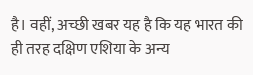है। वहीं, अच्छी खबर यह है कि यह भारत की ही तरह दक्षिण एशिया के अन्य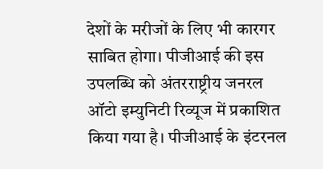देशों के मरीजों के लिए भी कारगर साबित होगा। पीजीआई की इस उपलब्धि को अंतरराष्ट्रीय जनरल ऑटो इम्युनिटी रिव्यूज में प्रकाशित किया गया है। पीजीआई के इंटरनल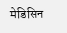मेडिसिन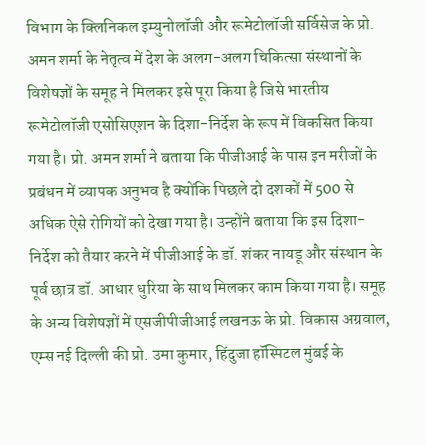विभाग के क्लिनिकल इम्युनोलॉजी और रूमेटोलॉजी सर्विसेज के प्रो. अमन शर्मा के नेतृत्व में देश के अलग-अलग चिकित्सा संस्थानों के विशेषज्ञों के समूह ने मिलकर इसे पूरा किया है जिसे भारतीय रूमेटोलॉजी एसोसिएशन के दिशा-निर्देश के रूप में विकसित किया गया है। प्रो. अमन शर्मा ने बताया कि पीजीआई के पास इन मरीजों के प्रबंधन में व्यापक अनुभव है क्योंकि पिछले दो दशकों में 500 से अधिक ऐसे रोगियों को देखा गया है। उन्होंने बताया कि इस दिशा-निर्देश को तैयार करने में पीजीआई के डॉ. शंकर नायडू और संस्थान के पूर्व छात्र डॉ. आधार धुरिया के साथ मिलकर काम किया गया है। समूह के अन्य विशेषज्ञों में एसजीपीजीआई लखनऊ के प्रो. विकास अग्रवाल, एम्स नई दिल्ली की प्रो. उमा कुमार, हिंदुजा हॉस्पिटल मुंबई के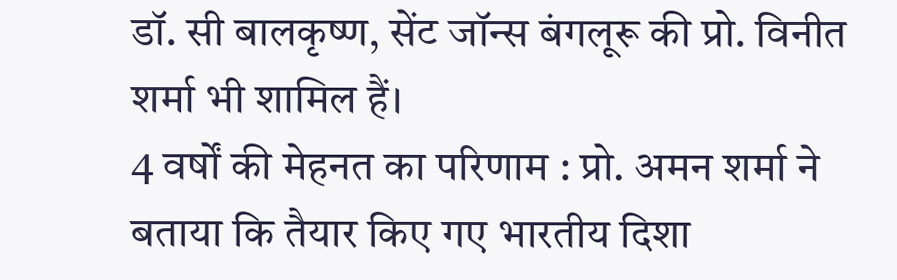डॉ. सी बालकृष्ण, सेंट जॉन्स बंगलूरू की प्रो. विनीत शर्मा भी शामिल हैं।
4 वर्षों की मेहनत का परिणाम : प्रो. अमन शर्मा ने बताया कि तैयार किए गए भारतीय दिशा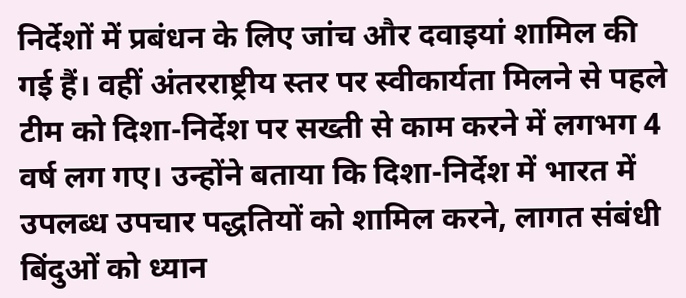निर्देशों में प्रबंधन के लिए जांच और दवाइयां शामिल की गई हैं। वहीं अंतरराष्ट्रीय स्तर पर स्वीकार्यता मिलने से पहले टीम को दिशा-निर्देश पर सख्ती से काम करने में लगभग 4 वर्ष लग गए। उन्होंने बताया कि दिशा-निर्देश में भारत में उपलब्ध उपचार पद्धतियों को शामिल करने, लागत संबंधी बिंदुओं को ध्यान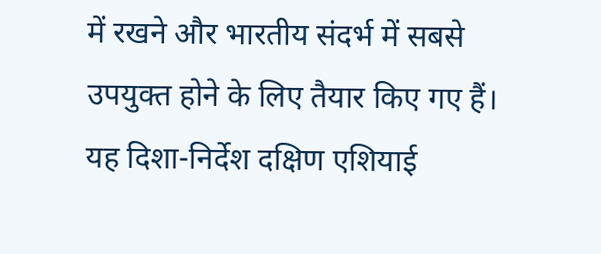में रखने और भारतीय संदर्भ में सबसे उपयुक्त होने के लिए तैयार किए गए हैं। यह दिशा-निर्देश दक्षिण एशियाई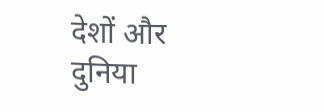देशों और दुनिया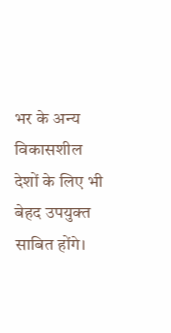भर के अन्य विकासशील देशों के लिए भी बेहद उपयुक्त साबित होंगे।